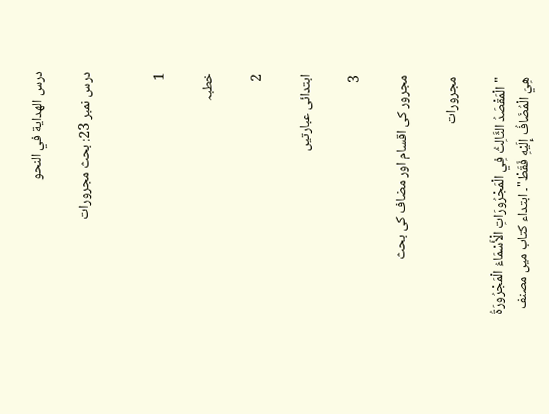درس الهدایة في النحو

درس نمبر 23: بحث مجرورات


1

خطبہ

2

ابتدائی عبارتیں

3

مجرور کی اقسام اور مضاف کی بحث

مجرورات

"الْمَقْصَدُ الثَّالِثُ فِي الْمَجْرُورَاتِ الْأَسْمَاءُ الْمَجْرُورَةُ هِيَ الْمُضَافُ إِلَيْهِ فَقَطْ"۔ ابتداء کتاب میں مصنف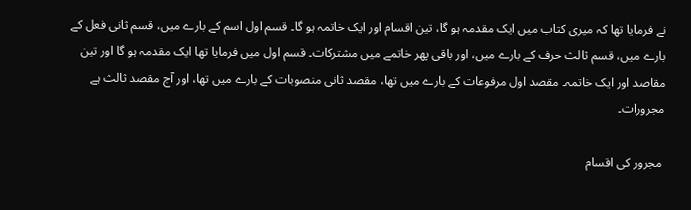نے فرمایا تھا کہ میری کتاب میں ایک مقدمہ ہو گا، تین اقسام اور ایک خاتمہ ہو گا۔ قسم اول اسم کے بارے میں، قسم ثانی فعل کے بارے میں، قسم ثالث حرف کے بارے میں، اور باقی پھر خاتمے میں مشترکات۔ قسم اول میں فرمایا تھا ایک مقدمہ ہو گا اور تین مقاصد اور ایک خاتمہ۔ مقصد اول مرفوعات کے بارے میں تھا، مقصد ثانی منصوبات کے بارے میں تھا، اور آج مقصد ثالث ہے مجرورات۔

 مجرور کی اقسام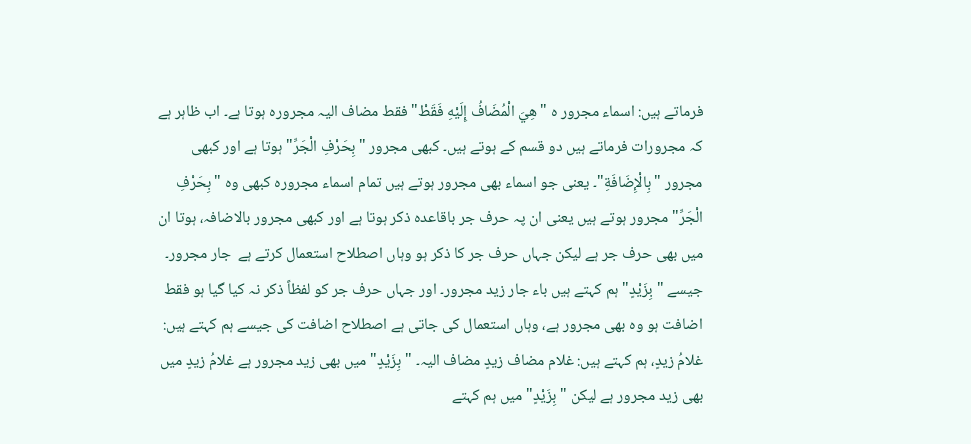فرماتے ہیں: اسماء مجرور ہ "هِيَ الْمُضَافُ إِلَيْهِ فَقَطْ" فقط مضاف الیہ مجرورہ ہوتا ہے۔ اب ظاہر ہے کہ مجرورات فرماتے ہیں دو قسم کے ہوتے ہیں۔ کبھی مجرور "بِحَرْفِ الْجَرِّ" ہوتا ہے اور کبھی مجرور "بِالْإِضَافَةِ"۔ یعنی جو اسماء بھی مجرور ہوتے ہیں تمام اسماء مجرورہ کبھی وہ "بِحَرْفِ الْجَرِّ" مجرور ہوتے ہیں یعنی ان پہ حرف جر باقاعدہ ذکر ہوتا ہے اور کبھی مجرور بالاضافہ، ہوتا ان میں بھی حرف جر ہے لیکن جہاں حرف جر کا ذکر ہو وہاں اصطلاح استعمال کرتے ہے  جار مجرور۔ جیسے "بِزَيْدٍ" ہم کہتے ہیں باء جار زید مجرور۔ اور جہاں حرف جر کو لفظاً ذکر نہ کیا گیا ہو فقط اضافت ہو وہ بھی مجرور ہے، وہاں استعمال کی جاتی ہے اصطلاح اضافت کی جیسے ہم کہتے ہیں: غلامُ زیدٍ، ہم کہتے ہیں: غلام مضاف زیدٍ مضاف الیہ۔ "بِزَيْدٍ" میں بھی زید مجرور ہے غلامُ زیدٍ میں بھی زید مجرور ہے لیکن "بِزَيْدٍ" میں ہم کہتے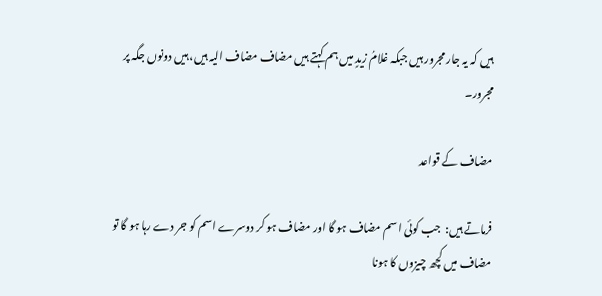ہیں کہ یہ جار مجرور ہیں جبکہ غلامُ زیدٍ میں ہم کہتے ہیں مضاف مضاف الیہ ہیں، ہیں دونوں جگہ پر مجرور۔

مضاف کے قواعد

فرماتے ہیں:  جب کوئی اسم مضاف ہو گا اور مضاف ہو کر دوسرے اسم کو جر دے رہا ہو گا تو مضاف میں کچھ چیزوں کا ہونا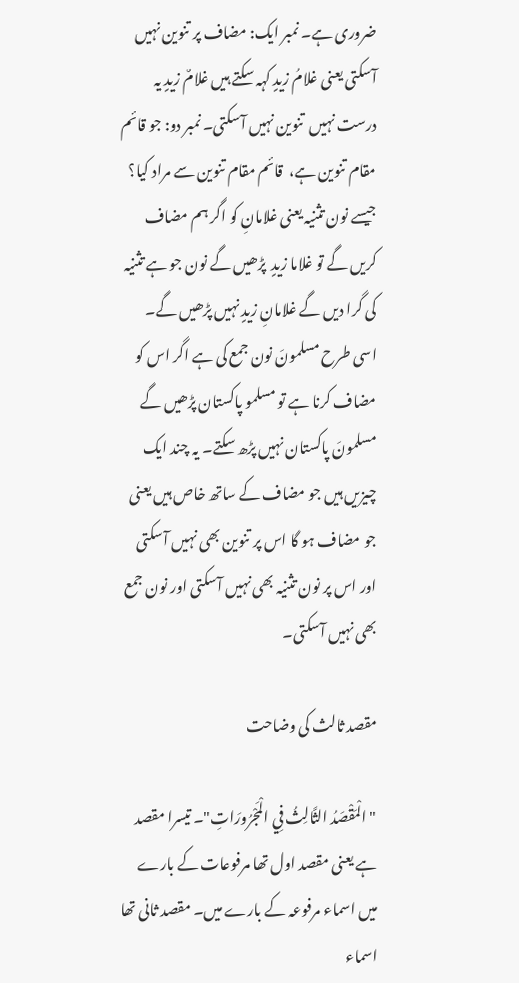ضروری ہے۔ نمبر ایک: مضاف پر تنوین نہیں آسکتی یعنی غلامُ زیدٍ کہہ سکتے ہیں غلامٌ زیدٍ یہ درست نہیں  تنوین نہیں آسکتی۔ نمبر دو: جو قائم مقام تنوین ہے،  قائم مقام تنوین سے مراد کیا؟ جیسے نون تثنیہ یعنی غلامانِ کو اگر ہم مضاف کریں گے تو غلاما زیدٍ  پڑھیں گے نون جو ہے تثنیہ کی گرا دیں گے غلامانِ زیدٍ نہیں پڑھیں گے۔ اسی طرح مسلمونَ نون جمع کی ہے اگر اس کو مضاف کرنا ہے تو مسلمو پاکستان پڑھیں گے مسلمونَ پاکستان نہیں پڑھ سکتے۔ یہ چند ایک چیزیں ہیں جو مضاف کے ساتھ خاص ہیں یعنی جو مضاف ہو گا اس پر تنوین بھی نہیں آسکتی اور اس پر نون تثنیہ بھی نہیں آسکتی اور نون جمع بھی نہیں آسکتی۔

مقصد ثالث کی وضاحت

"الْمَقْصَدُ الثَّالِثُ فِي الْمَجْرُورَاتِ"۔ تیسرا مقصد ہے یعنی مقصد اول تھا مرفوعات کے بارے میں اسماء مرفوعہ کے بارے میں۔ مقصد ثانی تھا اسماء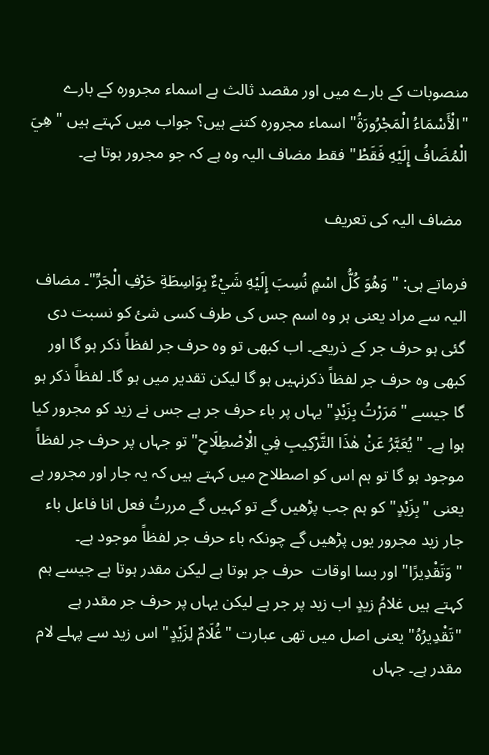منصوبات کے بارے میں اور مقصد ثالث ہے اسماء مجرورہ کے بارے "الْأَسْمَاءُ الْمَجْرُورَةُ" اسماء مجرورہ کتنے ہیں؟ جواب میں کہتے ہیں "هِيَ الْمُضَافُ إِلَيْهِ فَقَطْ" فقط مضاف الیہ وہ ہے کہ جو مجرور ہوتا ہے۔

 مضاف الیہ کی تعریف

فرماتے ہی: "وَهُوَ كُلُّ اسْمٍ نُسِبَ إِلَيْهِ شَيْءٌ بِوَاسِطَةِ حَرْفِ الْجَرِّ"۔ مضاف الیہ سے مراد یعنی ہر وہ اسم جس کی طرف کسی شئ کو نسبت دی گئی ہو حرف جر کے ذریعے۔ اب کبھی تو وہ حرف جر لفظاً ذکر ہو گا اور کبھی وہ حرف جر لفظاً ذکرنہیں ہو گا لیکن تقدیر میں ہو گا۔ لفظاً ذکر ہو گا جیسے "مَرَرْتُ بِزَيْدٍ" یہاں پر باء حرف جر ہے جس نے زید کو مجرور کیا ہوا ہے۔ "يُعَبَّرُ عَنْ هٰذَا التَّرْكِيبِ فِي الْاِصْطِلَاحِ" تو جہاں پر حرف جر لفظاً موجود ہو گا تو ہم اس کو اصطلاح میں کہتے ہیں کہ یہ جار اور مجرور ہے یعنی "بِزَيْدٍ" کو ہم جب پڑھیں گے تو کہیں گے مررتُ فعل انا فاعل باء جار زید مجرور یوں پڑھیں گے چونکہ باء حرف جر لفظاً موجود ہے۔ "وَتَقْدِيرًا" اور بسا اوقات  حرف جر ہوتا ہے لیکن مقدر ہوتا ہے جیسے ہم کہتے ہیں غلامُ زیدٍ اب زید پر جر ہے لیکن یہاں پر حرف جر مقدر ہے "تَقْدِيرُهُ" یعنی اصل میں تھی عبارت "غُلَامٌ لِزَيْدٍ" اس زید سے پہلے لام مقدر ہے۔ جہاں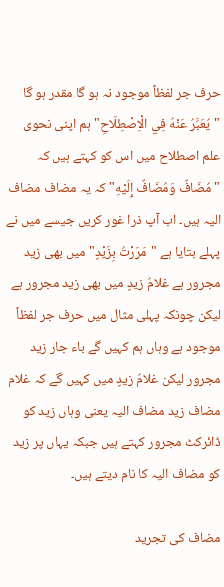حرف جر لفظاً موجود نہ ہو گا مقدر ہو گا "يُعَبَّرُ عَنْهُ فِي الْاِصْطِلَاحِ" ہم اپنی نحوی علم اصطلاح میں اس کو کہتے ہیں کہ "مُضَافٌ وَمُضَافٌ إِلَيْهِ" کہ یہ مضاف مضاف الیہ ہیں۔ اب آپ ذرا غور کریں جیسے میں نے پہلے بتایا ہے "مَرَرْتُ بِزَيْدٍ" میں بھی زید مجرور ہے غلامُ زیدٍ میں بھی زید مجرور ہے لیکن چونکہ پہلی مثال میں حرف جر لفظاً موجود ہے وہاں ہم کہیں گے باء جار زید مجرور لیکن غلامُ زیدٍ میں کہیں گے کہ غلام مضاف زید مضاف الیہ یعنی وہاں زید کو ڈائرکٹ مجرور کہتے ہیں جبکہ یہاں پر زید کو مضاف الیہ کا نام دیتے ہیں۔

مضاف کی تجرید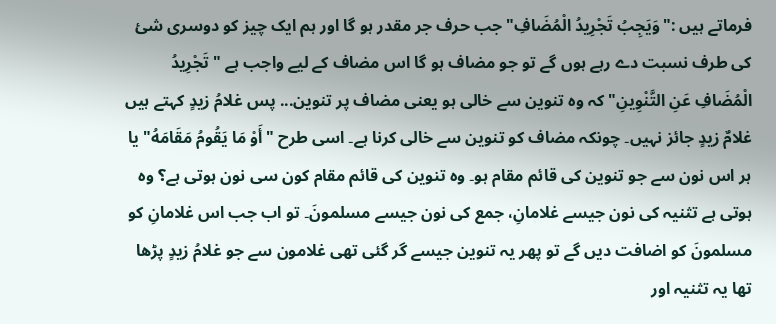فرماتے ہیں :"وَيَجِبُ تَجْرِيدُ الْمُضَافِ" جب حرف جر مقدر ہو گا اور ہم ایک چیز کو دوسری شئ کی طرف نسبت دے رہے ہوں گے تو جو مضاف ہو گا اس مضاف کے لیے واجب ہے "تَجْرِيدُ الْمُضَافِ عَنِ التَّنْوِينِ" کہ وہ تنوین سے خالی ہو یعنی مضاف پر تنوین... پس غلامُ زیدٍ کہتے ہیں غلامٌ زیدٍ جائز نہیں۔ چونکہ مضاف کو تنوین سے خالی کرنا ہے۔ اسی طرح "أَوْ مَا يَقُومُ مَقَامَهُ" یا ہر اس نون سے جو تنوین کی قائم مقام ہو۔ وہ تنوین کی قائم مقام کون سی نون ہوتی ہے؟ وہ ہوتی ہے تثنیہ کی نون جیسے غلامانِ، جمع کی نون جیسے مسلمونَ۔ تو اب جب اس غلامانِ کو  مسلمونَ کو اضافت دیں گے تو پھر یہ تنوین جیسے گر گئی تھی غلامون سے جو غلامُ زیدٍ پڑھا تھا یہ تثنیہ اور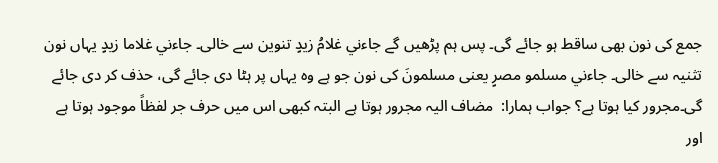جمع کی نون بھی ساقط ہو جائے گی۔ پس ہم پڑھیں گے جاءني غلامُ زیدٍ تنوین سے خالی۔ جاءني غلاما زیدٍ یہاں نون تثنیہ سے خالی۔ جاءني مسلمو مصرٍ یعنی مسلمونَ کی نون جو ہے وہ یہاں پر ہٹا دی جائے گی، حذف کر دی جائے گی۔مجرور کیا ہوتا ہے؟ جواب ہمارا:  مضاف الیہ مجرور ہوتا ہے البتہ کبھی اس میں حرف جر لفظاً موجود ہوتا ہے اور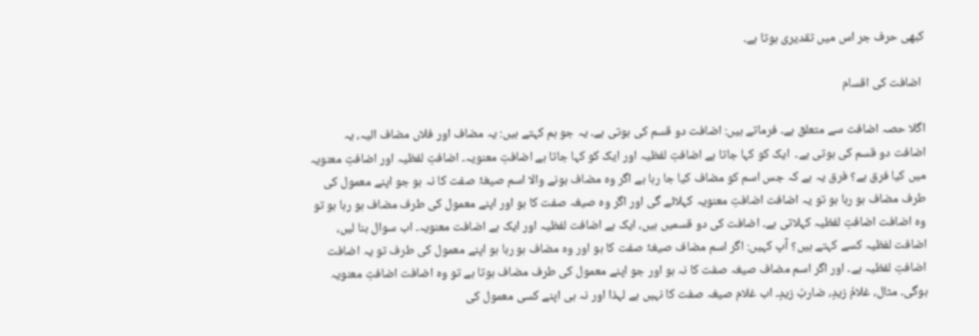کبھی حرف جر اس میں تقدیری ہوتا ہے۔

 اضافت کی اقسام

اگلا حصہ اضافت سے متعلق ہے۔ فرماتے ہیں: اضافت دو قسم کی ہوتی ہے۔ یہ جو ہم کہتے ہیں: یہ مضاف اور فلاں مضاف الیہ، یہ اضافت دو قسم کی ہوتی ہے۔  ایک کو کہا جاتا ہے اضافتِ لفظیہ اور ایک کو کہا جاتا ہے اضافتِ معنویہ۔ اضافتِ لفظیہ اور اضافتِ معنویہ میں کیا فرق ہے؟ فرق یہ ہے کہ جس اسم کو مضاف کیا جا رہا ہے اگر وہ مضاف ہونے والا اسم صیغۂ صفت کا نہ ہو جو اپنے معمول کی طرف مضاف ہو رہا ہو تو یہ اضافت اضافتِ معنویہ کہلائے گی اور اگر وہ صیغہ صفت کا ہو اور اپنے معمول کی طرف مضاف ہو رہا ہو تو وہ اضافت اضافتِ لفظیہ کہلاتی ہے۔ اضافت کی دو قسمیں ہیں، ایک ہے اضافت لفظیہ اور ایک ہے اضافت معنویہ۔ اب سوال بنا لیں، اضافت لفظیہ کسے کہتے ہیں؟ آپ کہیں: اگر اسم مضاف صیغۂ صفت کا ہو اور وہ مضاف ہو رہا ہو اپنے معمول کی طرف تو یہ اضافت اضافتِ لفظیہ ہے۔ اور اگر اسم مضاف صیغہ صفت کا نہ ہو اور جو اپنے معمول کی طرف مضاف ہوتا ہے تو وہ اضافت اضافتِ معنویہ ہوگی۔ مثال، غلامُ زیدٍ، ضاربُ زیدٍ۔ اب غلام صیغہ صفت کا نہیں ہے لہذا اور نہ ہی اپنے کسی معمول کی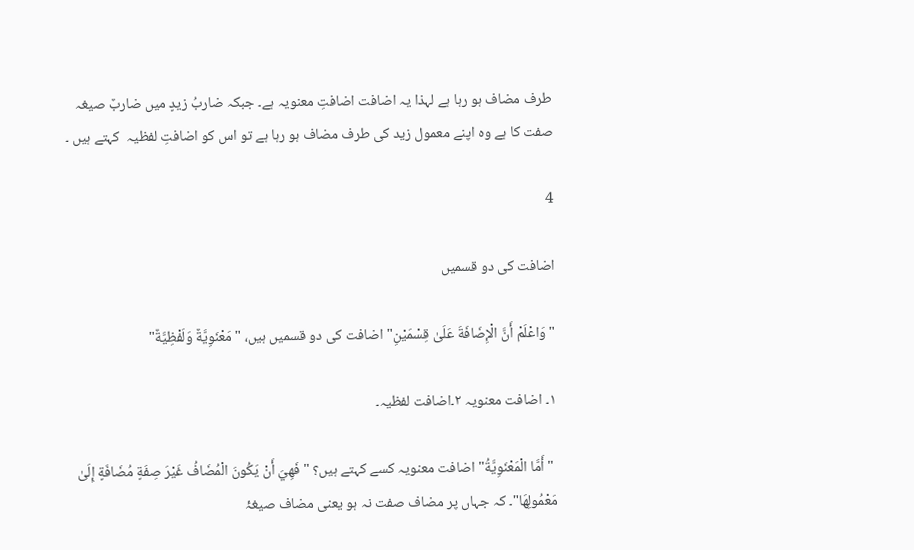طرف مضاف ہو رہا ہے لہذا یہ اضافت اضافتِ معنویہ ہے۔ جبکہ ضاربُ زیدٍ میں ضاربٌ صیغہ صفت کا ہے وہ اپنے معمول زید کی طرف مضاف ہو رہا ہے تو اس کو اضافتِ لفظیہ  کہتے ہیں ۔

4

اضافت کی دو قسمیں

"وَاعْلَمْ أَنَّ الْإِضَافَةَ عَلَىٰ قِسْمَيْنِ" اضافت کی دو قسمیں ہیں، "مَعْنَوِيَّةٌ وَلَفْظِيَّةٌ"

۱۔ اضافت معنویہ ۲۔اضافت لفظیہ۔

 "أَمَّا الْمَعْنَوِيَّةُ" اضافت معنویہ کسے کہتے ہیں؟ "فَهِيَ أَنْ يَكُونَ الْمُضَافُ غَيْرَ صِفَةٍ مُضَافَةٍ إِلَىٰ مَعْمُولِهَا"۔ کہ جہاں پر مضاف صفت نہ ہو یعنی مضاف صیغۂ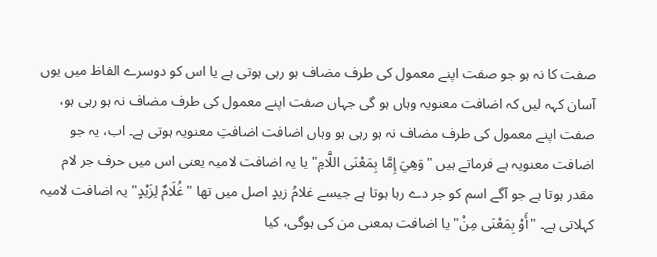صفت کا نہ ہو جو صفت اپنے معمول کی طرف مضاف ہو رہی ہوتی ہے یا اس کو دوسرے الفاظ میں یوں آسان کہہ لیں کہ اضافت معنویہ وہاں ہو گی جہاں صفت اپنے معمول کی طرف مضاف نہ ہو رہی ہو، صفت اپنے معمول کی طرف مضاف نہ ہو رہی ہو وہاں اضافت اضافتِ معنویہ ہوتی ہے۔ اب، یہ جو اضافت معنویہ ہے فرماتے ہیں "وَهِيَ إِمَّا بِمَعْنَى اللَّامِ" یا یہ اضافت لامیہ یعنی اس میں حرف جر لام مقدر ہوتا ہے جو آگے اسم کو جر دے رہا ہوتا ہے جیسے غلامُ زیدٍ اصل میں تھا "غُلَامٌ لِزَيْدٍ" یہ اضافت لامیہ کہلاتی ہے۔ "أَوْ بِمَعْنَى مِنْ" یا اضافت بمعنی من کی ہوگی، کیا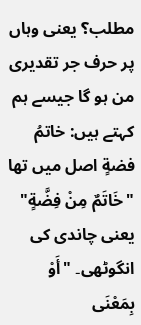مطلب؟ یعنی وہاں پر حرف جر تقدیری من ہو گا جیسے ہم کہتے ہیں: خاتمُ فضةٍ اصل میں تھا "خَاتَمٌ مِنْ فِضَّةٍ" یعنی چاندی کی انگوٹھی۔ "أَوْ بِمَعْنَى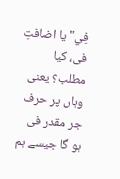فِي" یا اضافتِ فی، کیا مطلب؟ یعنی وہاں پر حرف جر مقدر فی ہو گا جیسے ہم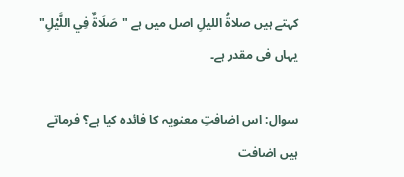کہتے ہیں صلاةُ اللیلِ اصل میں ہے "صَلَاةٌ فِي اللَّيْلِ" یہاں فی مقدر ہے۔

سوال: اس اضافتِ معنویہ کا فائدہ کیا ہے؟ فرماتے ہیں اضافت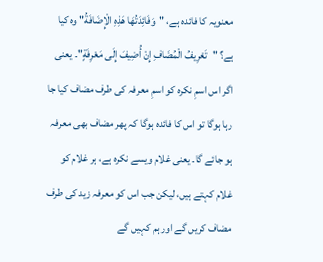معنویہ کا فائدہ ہے، "وَفَائِدَتُهَا هَذِهِ الْإِضَافَةُ" وہ کیا ہے؟ "تَعْرِيفُ الْمُضَافِ إِنْ أُضِيفَ إِلَى مَعْرِفَةٍ"۔ یعنی اگر اس اسمِ نکرہ کو اسمِ معرفہ کی طرف مضاف کیا جا رہا ہوگا تو اس کا فائدہ ہوگا کہ پھر مضاف بھی معرفہ ہو جائے گا۔ یعنی غلام ویسے نکرہ ہے، ہر غلام کو غلام کہتے ہیں، لیکن جب اس کو معرفہ زید کی طرف مضاف کریں گے اور ہم کہیں گے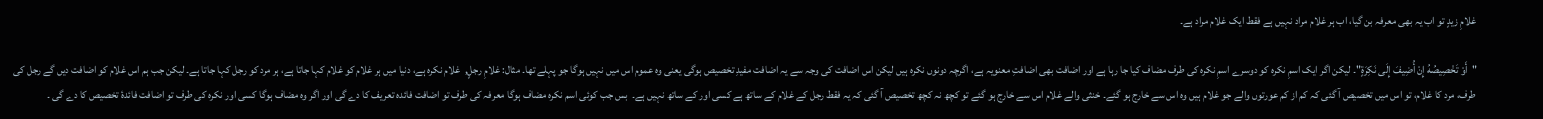غلامِ زیدٍ تو اب یہ بھی معرفہ بن گیا، اب ہر غلام مراد نہیں ہے فقط ایک غلام مراد ہے۔

"أَوْ تَخْصِيصُهُ إِنْ أُضِيفَ إِلَى نَكِرَةٍ"۔ لیکن اگر ایک اسمِ نکرہ کو دوسرے اسمِ نکرہ کی طرف مضاف کیا جا رہا ہے اور اضافت بھی اضافتِ معنویہ ہے، اگرچہ دونوں نکرہ ہیں لیکن اس اضافت کی وجہ سے یہ اضافت مفیدِ تخصیص ہوگی یعنی وہ عموم اس میں نہیں ہوگا جو پہلے تھا۔ مثال: غلامِ رجلٍ,  غلام نکرہ ہے، دنیا میں ہر غلام کو غلام کہا جاتا ہے، ہر مرد کو رجل کہا جاتا ہے۔ لیکن جب ہم اس غلام کو اضافت دیں گے رجل کی طرف، مرد کا غلام، تو اس میں تخصیص آ گئی کہ کم از کم عورتوں والے جو غلام ہیں وہ اس سے خارج ہو گئے۔ خنثی والے غلام اس سے خارج ہو گئے تو کچھ نہ کچھ تخصیص آ گئی کہ یہ فقط رجل کے غلام کے ساتھ ہے کسی اور کے ساتھ نہیں ہے۔  بس جب کوئی اسم نکرہ مضاف ہوگا معرفہ کی طرف تو اضافت فائدہ تعریف کا دے گی اور اگر وہ مضاف ہوگا کسی اور نکرہ کی طرف تو اضافت فائدۂ تخصیص کا دے گی ۔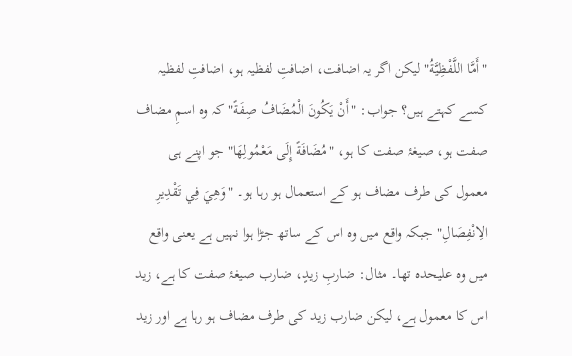"أَمَّا اللَّفْظِيَّةُ" لیکن اگر یہ اضافت، اضافتِ لفظیہ ہو، اضافتِ لفظیہ کسے کہتے ہیں؟ جواب: "أَنْ يَكُونَ الْمُضَافُ صِفَةً" کہ وہ اسمِ مضاف صفت ہو، صیغۂ صفت کا ہو، "مُضَافَةً إِلَى مَعْمُولِهَا" جو اپنے ہی معمول کی طرف مضاف ہو کے استعمال ہو رہا ہو۔ "وَهِيَ فِي تَقْدِيرِ الِانْفِصَالِ" جبکہ واقع میں وہ اس کے ساتھ جڑا ہوا نہیں ہے یعنی واقع میں وہ علیحدہ تھا۔ مثال: ضاربِ زیدٍ، ضارب صیغۂ صفت کا ہے، زید اس کا معمول ہے، لیکن ضارب زید کی طرف مضاف ہو رہا ہے اور زید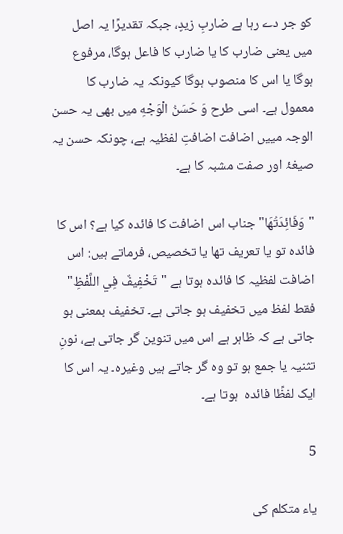کو جر دے رہا ہے ضاربِ زیدٍ، جبکہ تقدیرًا یہ اصل میں یعنی ضارب کا یا ضارب کا فاعل ہوگا، مرفوع ہوگا یا اس کا منصوب ہوگا کیونکہ یہ ضارب کا معمول ہے۔ اسی طرح وَ حَسَنُ الْوَجْهِ میں بھی یہ حسن الوجہ مییں اضافت اضافتِ لفظیہ ہے، چونکہ حسن یہ صیغۂ اور صفت مشبہ کا ہے۔

"وَفَائِدَتُهَا" جناب اس اضافت کا فائدہ کیا ہے؟ اس کا فائدہ تو یا تعریف تھا یا تخصیص، فرماتے ہیں: اس اضافت لفظیہ کا فائدہ ہوتا ہے "تَخْفِيفٌ فِي اللَّفْظِ" فقط لفظ میں تخفیف ہو جاتی ہے۔ تخفیف بمعنی ہو جاتی ہے کہ ظاہر ہے اس میں تنوین گر جاتی ہے، نونِ تثنیہ یا جمع ہو تو وہ گر جاتے ہیں وغیرہ۔ یہ اس کا ایک لفظًا فائدہ  ہوتا ہے۔

5

یاء متکلم کی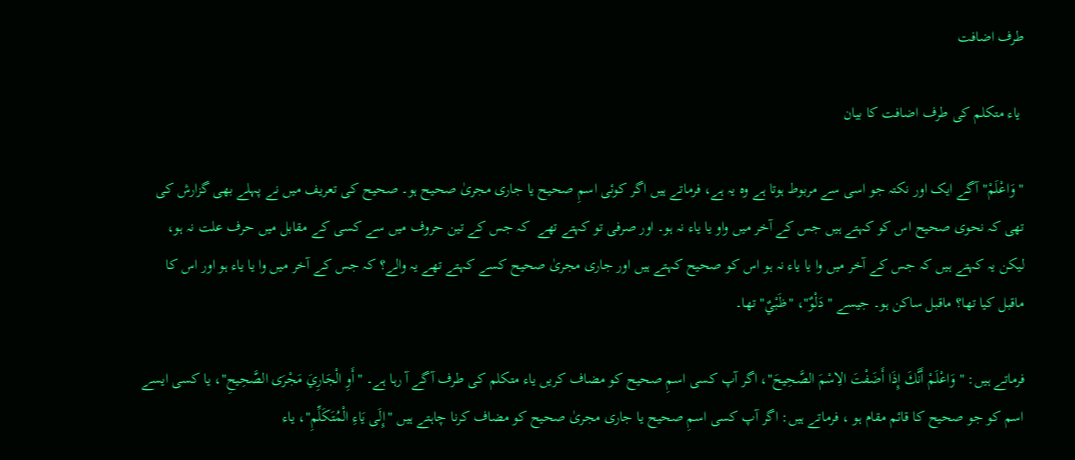طرف اضافت

 یاء متکلم کی طرف اضافت کا بیان

"وَاعْلَمْ" آگے ایک اور نکتہ جو اسی سے مربوط ہوتا ہے وہ یہ ہے، فرماتے ہیں اگر کوئی اسمِ صحیح یا جاری مجریٰ صحیح ہو۔ صحیح کی تعریف میں نے پہلے بھی گزارش کی تھی کہ نحوی صحیح اس کو کہتے ہیں جس کے آخر میں واو یا یاء نہ ہو۔ اور صرفی تو کہتے تھے  کہ جس کے تین حروف میں سے کسی کے مقابل میں حرف علت نہ ہو، لیکن یہ کہتے ہیں کہ جس کے آخر میں وا یا یاء نہ ہو اس کو صحیح کہتے ہیں اور جاری مجریٰ صحیح کسے کہتے تھے یہ والے؟ کہ جس کے آخر میں وا یا یاء ہو اور اس کا ماقبل کیا تھا؟ ماقبل ساکن ہو۔ جیسے "دَلْوٌ"، "ظَبْيٌ" تھا۔

فرماتے ہیں: "وَاعْلَمْ أَنَّكَ إِذَا أَضَفْتَ الِاسْمَ الصَّحِيحَ"، اگر آپ کسی اسمِ صحیح کو مضاف کریں یاء متکلم کی طرف آگے آ رہا ہے۔ "أَوِ الْجَارِيَ مَجْرَى الصَّحِيحِ"، یا کسی ایسے اسم کو جو صحیح کا قائم مقام ہو ، فرماتے ہیں: اگر آپ کسی اسمِ صحیح یا جاری مجریٰ صحیح کو مضاف کرنا چاہتے ہیں "إِلَى يَاءِ الْمُتَكَلِّمِ"، یاء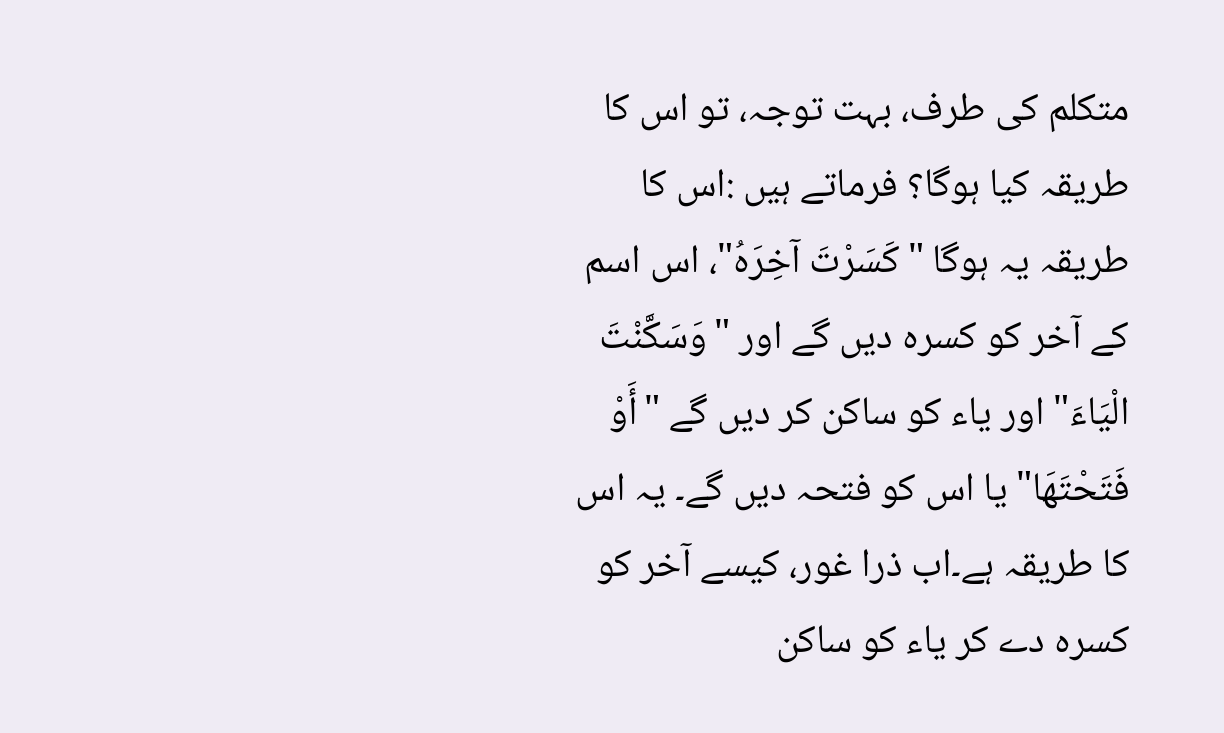متکلم کی طرف، بہت توجہ، تو اس کا طریقہ کیا ہوگا؟ فرماتے ہیں :اس کا طریقہ یہ ہوگا "كَسَرْتَ آخِرَهُ"، اس اسم کے آخر کو کسرہ دیں گے اور "وَسَكَّنْتَ الْيَاءَ" اور یاء کو ساکن کر دیں گے "أَوْ فَتَحْتَهَا" یا اس کو فتحہ دیں گے۔ یہ اس کا طریقہ ہے۔اب ذرا غور، کیسے آخر کو کسرہ دے کر یاء کو ساکن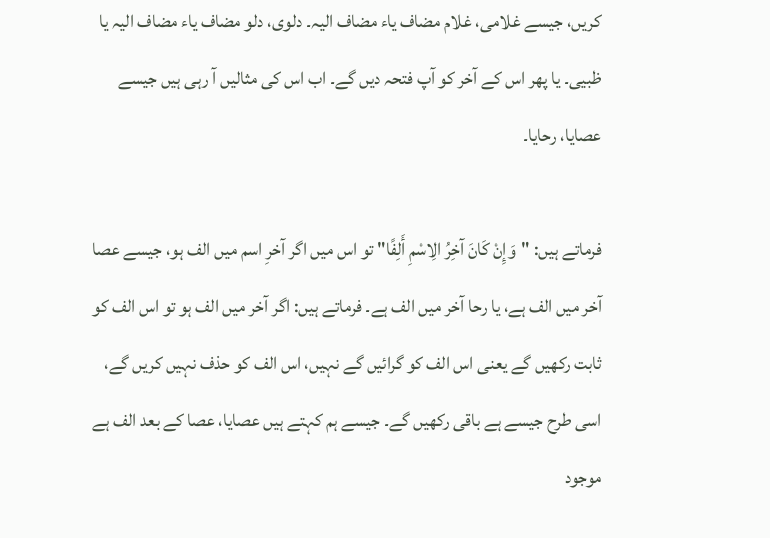کریں، جیسے غلامی، غلام مضاف یاء مضاف الیہ۔ دلوی، دلو مضاف یاء مضاف الیہ یا ظبیی۔ یا پھر اس کے آخر کو آپ فتحہ دیں گے۔ اب اس کی مثالیں آ رہی ہیں جیسے عصایا، رحایا۔

فرماتے ہیں: "وَإِنْ كَانَ آخِرُ الِاسْمِ أَلِفًا" تو اس میں اگر آخرِ اسم میں الف ہو، جیسے عصا آخر میں الف ہے، یا رحا آخر میں الف ہے۔ فرماتے ہیں: اگر آخر میں الف ہو تو اس الف کو ثابت رکھیں گے یعنی اس الف کو گرائیں گے نہیں، اس الف کو حذف نہیں کریں گے، اسی طرح جیسے ہے باقی رکھیں گے۔ جیسے ہم کہتے ہیں عصایا، عصا کے بعد الف ہے موجود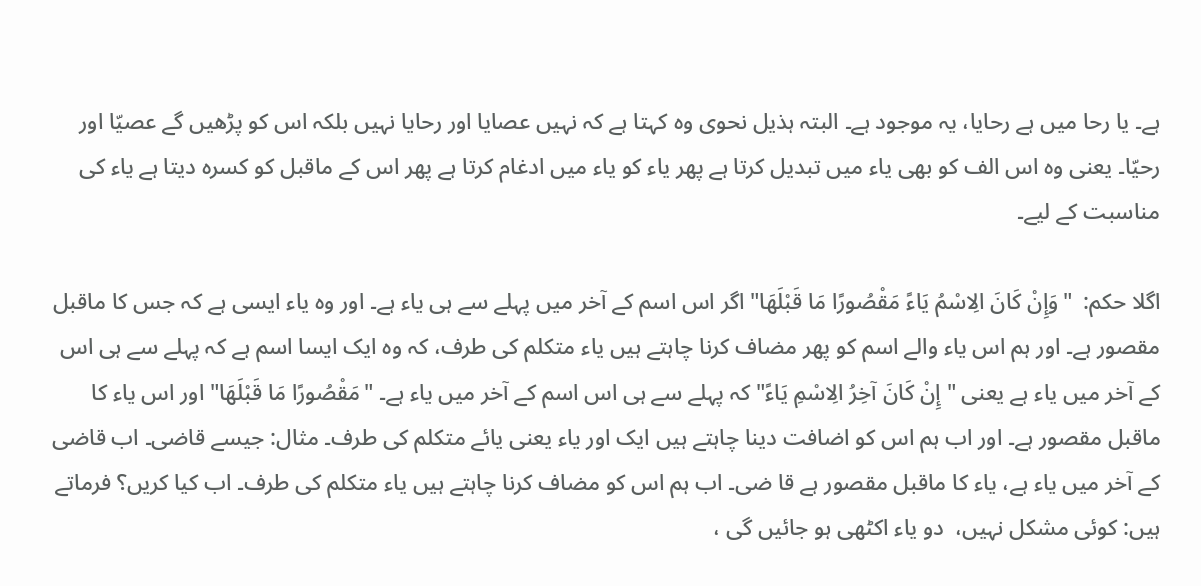ہے۔ یا رحا میں ہے رحایا، یہ موجود ہے۔ البتہ ہذیل نحوی وہ کہتا ہے کہ نہیں عصایا اور رحایا نہیں بلکہ اس کو پڑھیں گے عصیّا اور رحیّا۔ یعنی وہ اس الف کو بھی یاء میں تبدیل کرتا ہے پھر یاء کو یاء میں ادغام کرتا ہے پھر اس کے ماقبل کو کسرہ دیتا ہے یاء کی مناسبت کے لیے۔

اگلا حکم:  "وَإِنْ كَانَ الِاسْمُ يَاءً مَقْصُورًا مَا قَبْلَهَا" اگر اس اسم کے آخر میں پہلے سے ہی یاء ہے۔ اور وہ یاء ایسی ہے کہ جس کا ماقبل مقصور ہے۔ اور ہم اس یاء والے اسم کو پھر مضاف کرنا چاہتے ہیں یاء متکلم کی طرف، کہ وہ ایک ایسا اسم ہے کہ پہلے سے ہی اس کے آخر میں یاء ہے یعنی "إِنْ كَانَ آخِرُ الِاسْمِ يَاءً" کہ پہلے سے ہی اس اسم کے آخر میں یاء ہے۔ "مَقْصُورًا مَا قَبْلَهَا" اور اس یاء کا ماقبل مقصور ہے۔ اور اب ہم اس کو اضافت دینا چاہتے ہیں ایک اور یاء یعنی یائے متکلم کی طرف۔ مثال: جیسے قاضی۔ اب قاضی کے آخر میں یاء ہے، یاء کا ماقبل مقصور ہے قا ضی۔ اب ہم اس کو مضاف کرنا چاہتے ہیں یاء متکلم کی طرف۔ اب کیا کریں؟ فرماتے ہیں: کوئی مشکل نہیں،  دو یاء اکٹھی ہو جائیں گی ،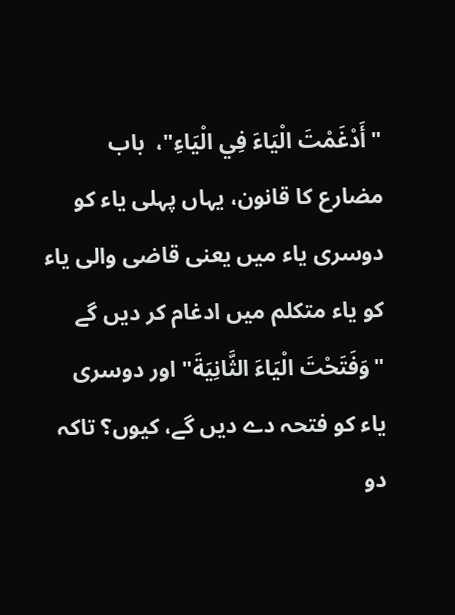"أَدْغَمْتَ الْيَاءَ فِي الْيَاءِ"،  باب مضارع کا قانون، یہاں پہلی یاء کو دوسری یاء میں یعنی قاضی والی یاء کو یاء متکلم میں ادغام کر دیں گے "وَفَتَحْتَ الْيَاءَ الثَّانِيَةَ" اور دوسری یاء کو فتحہ دے دیں گے، کیوں؟ تاکہ دو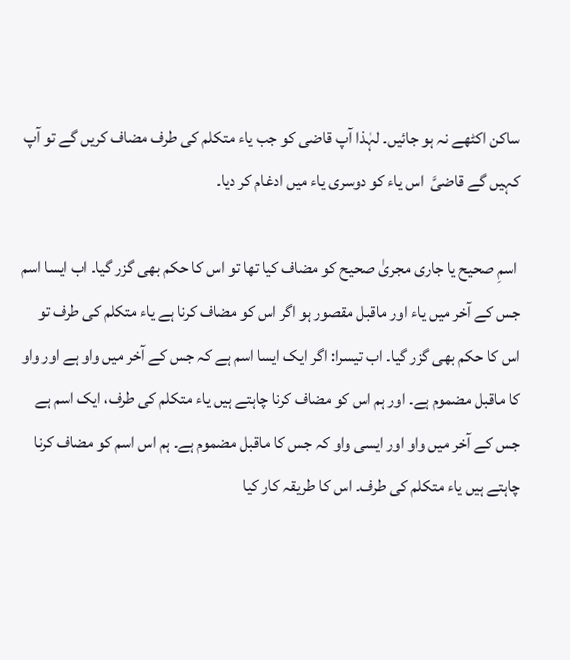ساکن اکٹھے نہ ہو جائیں۔ لہٰذا آپ قاضی کو جب یاء متکلم کی طرف مضاف کریں گے تو آپ کہیں گے قاضیَّ  اس یاء کو دوسری یاء میں ادغام کر دیا۔

 اسمِ صحیح یا جاری مجریٰ صحیح کو مضاف کیا تھا تو اس کا حکم بھی گزر گیا۔ اب ایسا اسم جس کے آخر میں یاء اور ماقبل مقصور ہو اگر اس کو مضاف کرنا ہے یاء متکلم کی طرف تو اس کا حکم بھی گزر گیا۔ اب تیسرا: اگر ایک ایسا اسم ہے کہ جس کے آخر میں واو ہے اور واو کا ماقبل مضموم ہے۔ اور ہم اس کو مضاف کرنا چاہتے ہیں یاء متکلم کی طرف، ایک اسم ہے جس کے آخر میں واو اور ایسی واو کہ جس کا ماقبل مضموم ہے۔ ہم اس اسم کو مضاف کرنا چاہتے ہیں یاء متکلم کی طرف۔ اس کا طریقہ کار کیا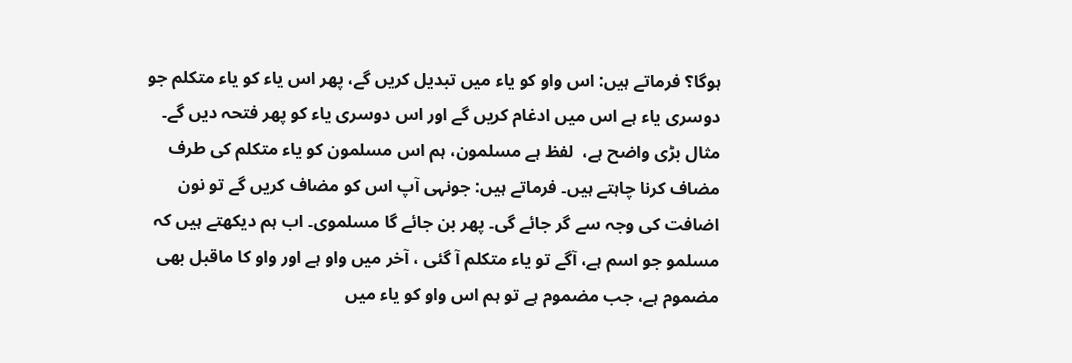ہوگا؟ فرماتے ہیں: اس واو کو یاء میں تبدیل کریں گے، پھر اس یاء کو یاء متکلم جو دوسری یاء ہے اس میں ادغام کریں گے اور اس دوسری یاء کو پھر فتحہ دیں گے۔ مثال بڑی واضح ہے،  لفظ ہے مسلمون، ہم اس مسلمون کو یاء متکلم کی طرف مضاف کرنا چاہتے ہیں۔ فرماتے ہیں: جونہی آپ اس کو مضاف کریں گے تو نون اضافت کی وجہ سے گر جائے گی۔ پھر بن جائے گا مسلموی۔ اب ہم دیکھتے ہیں کہ مسلمو جو اسم ہے، آگے تو یاء متکلم آ گئی ، آخر میں واو ہے اور واو کا ماقبل بھی مضموم ہے، جب مضموم ہے تو ہم اس واو کو یاء میں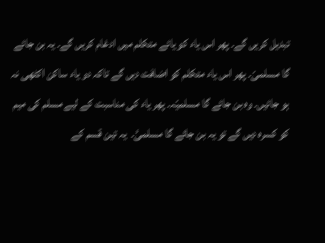تبدیل کریں گے۔ پھر اس یاء کو یائے متکلم میں ادغام کریں گے۔ یہ بن جائے گا مسلمیّ۔ پھر اس یاء متکلم کو اضافت دیں گے تاکہ دو یاء ساکن اکٹھی نہ ہو جائیں۔ وہ بن جائے گا مسلمیّہ۔ پھر یاء کی مناسبت کے لیے مسلم کی میم کو کسرہ دیں گے تو یہ بن جائے گا مسلمیَّ۔  یہ تین قسم کے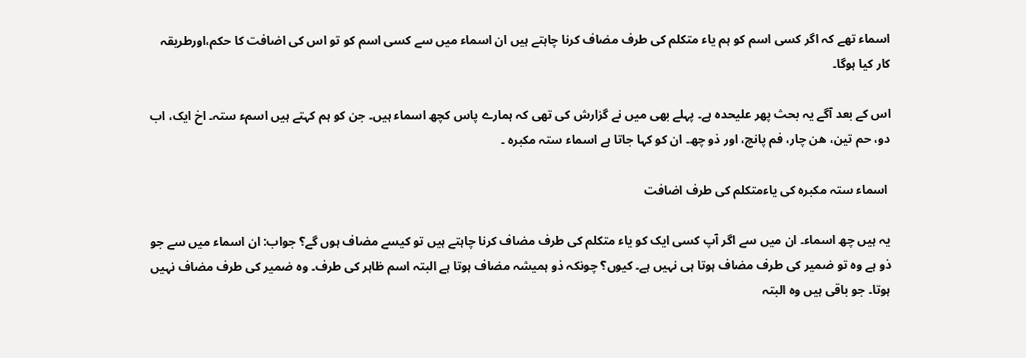اسماء تھے کہ اگر کسی اسم کو ہم یاء متکلم کی طرف مضاف کرنا چاہتے ہیں ان اسماء میں سے کسی اسم کو تو اس کی اضافت کا حکم،اورطریقہ کار کیا ہوگا۔

اس کے بعد آگے یہ بحث پھر علیحدہ ہے۔ پہلے بھی میں نے گزارش کی تھی کہ ہمارے پاس کچھ اسماء ہیں۔ جن کو ہم کہتے ہیں اسمء ستہ۔ اخ ایک، اب دو، حم تین، هن چار، فم پانچ، اور ذو چھ۔ ان کو کہا جاتا ہے اسماء ستہ مکبرہ ۔

 اسماء ستہ مکبرہ کی یاءمتکلم کی طرف اضافت

یہ ہیں چھ اسماء۔ ان میں سے اگر آپ کسی ایک کو یاء متکلم کی طرف مضاف کرنا چاہتے ہیں تو کیسے مضاف ہوں گے؟ جواب: ان اسماء میں سے جو ذو ہے وہ تو ضمیر کی طرف مضاف ہوتا ہی نہیں ہے۔ کیوں؟ چونکہ ذو ہمیشہ مضاف ہوتا ہے البتہ اسم ظاہر کی طرف۔ وہ ضمیر کی طرف مضاف نہیں ہوتا۔ جو باقی ہیں وہ البتہ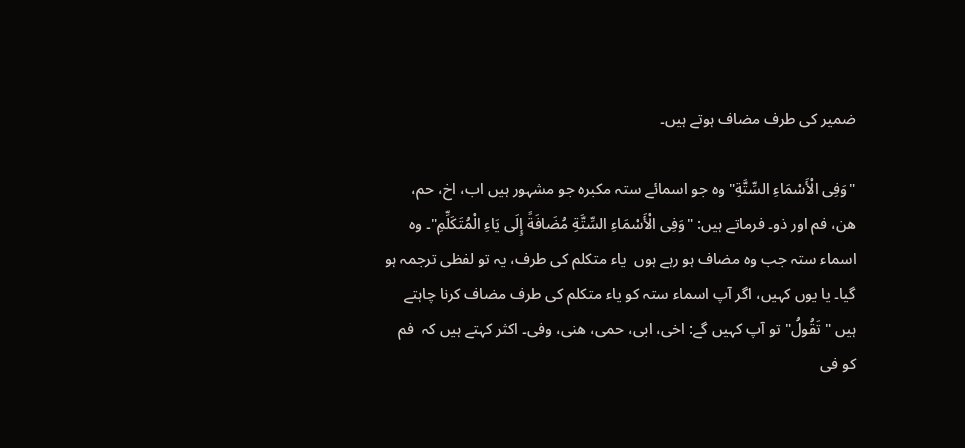ضمیر کی طرف مضاف ہوتے ہیں۔

"وَفِی الْأَسْمَاءِ السِّتَّةِ" وہ جو اسمائے ستہ مکبرہ جو مشہور ہیں اب، اخ، حم، هن، فم اور ذو۔ فرماتے ہیں: "وَفِی الْأَسْمَاءِ السِّتَّةِ مُضَافَةً إِلَى يَاءِ الْمُتَكَلِّمِ"۔ وہ اسماء ستہ جب وہ مضاف ہو رہے ہوں  یاء متکلم کی طرف، یہ تو لفظی ترجمہ ہو گیا۔ یا یوں کہیں، اگر آپ اسماء ستہ کو یاء متکلم کی طرف مضاف کرنا چاہتے ہیں "تَقُولُ" تو آپ کہیں گے: اخی، ابی، حمی، هنی، وفی۔ اکثر کہتے ہیں کہ  فم کو فی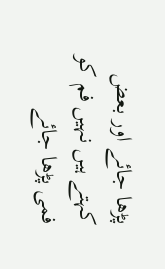پڑھا جائے اور بعض کہتے ہیں نہیں فم کو فمی پڑھا جائے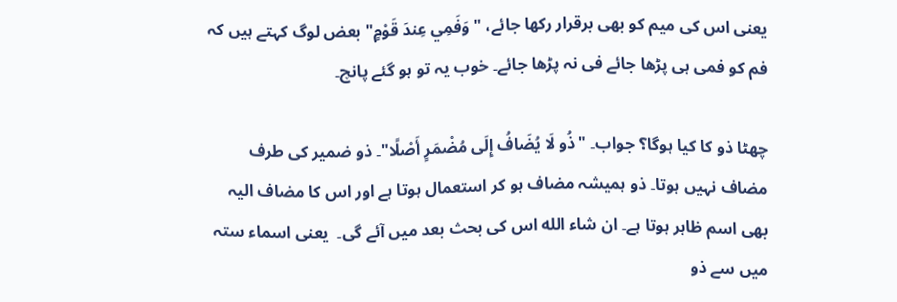یعنی اس کی میم کو بھی برقرار رکھا جائے، "وَفَمِي عِندَ قَوْمٍ" بعض لوگ کہتے ہیں کہ فم کو فمی ہی پڑھا جائے فی نہ پڑھا جائے۔ خوب یہ تو ہو گئے پانچ۔

چھٹا ذو کا کیا ہوگا؟ جواب۔ "ذُو لَا يُضَافُ إِلَى مُضْمَرٍ أَصْلًا"۔ ذو ضمیر کی طرف مضاف نہیں ہوتا۔ ذو ہمیشہ مضاف ہو کر استعمال ہوتا ہے اور اس کا مضاف الیہ بھی اسم ظاہر ہوتا ہے۔ ان شاء الله اس کی بحث بعد میں آئے گی۔  یعنی اسماء ستہ میں سے ذو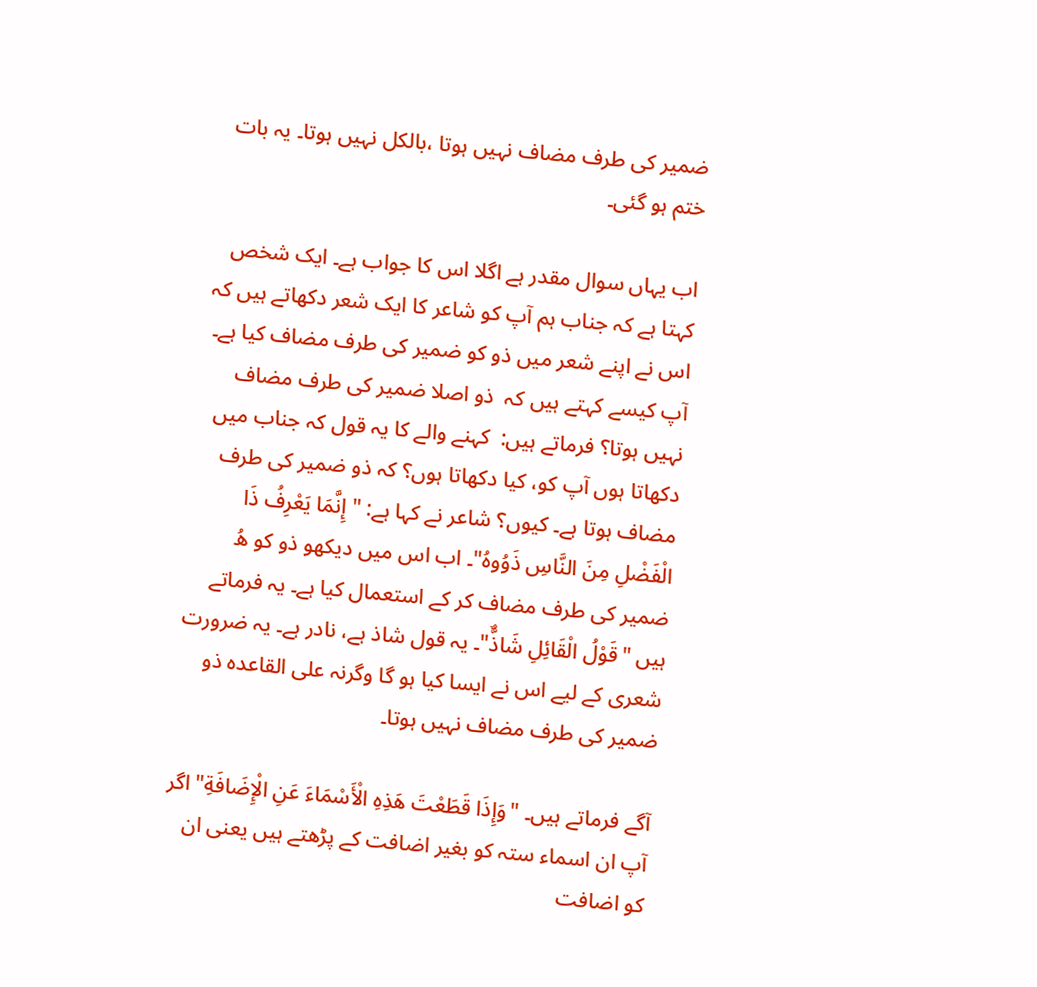ضمیر کی طرف مضاف نہیں ہوتا ،بالکل نہیں ہوتا۔ یہ بات ختم ہو گئی۔

اب یہاں سوال مقدر ہے اگلا اس کا جواب ہے۔ ایک شخص کہتا ہے کہ جناب ہم آپ کو شاعر کا ایک شعر دکھاتے ہیں کہ اس نے اپنے شعر میں ذو کو ضمیر کی طرف مضاف کیا ہے۔ آپ کیسے کہتے ہیں کہ  ذو اصلا ضمیر کی طرف مضاف نہیں ہوتا؟ فرماتے ہیں:  کہنے والے کا یہ قول کہ جناب میں دکھاتا ہوں آپ کو، کیا دکھاتا ہوں؟ کہ ذو ضمیر کی طرف مضاف ہوتا ہے۔ کیوں؟ شاعر نے کہا ہے: "إِنَّمَا يَعْرِفُ ذَا الْفَضْلِ مِنَ النَّاسِ ذَوُوهُ"۔ اب اس میں دیکھو ذو کو هُ ضمیر کی طرف مضاف کر کے استعمال کیا ہے۔ یہ فرماتے ہیں "قَوْلُ الْقَائِلِ شَاذٌّ"۔ یہ قول شاذ ہے، نادر ہے۔ یہ ضرورت شعری کے لیے اس نے ایسا کیا ہو گا وگرنہ علی القاعدہ ذو ضمیر کی طرف مضاف نہیں ہوتا۔

آگے فرماتے ہیں۔ "وَإِذَا قَطَعْتَ هَذِهِ الْأَسْمَاءَ عَنِ الْإِضَافَةِ" اگر آپ ان اسماء ستہ کو بغیر اضافت کے پڑھتے ہیں یعنی ان کو اضافت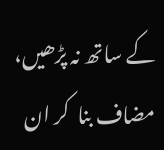کے ساتھ نہ پڑھیں، مضاف بنا  کر ان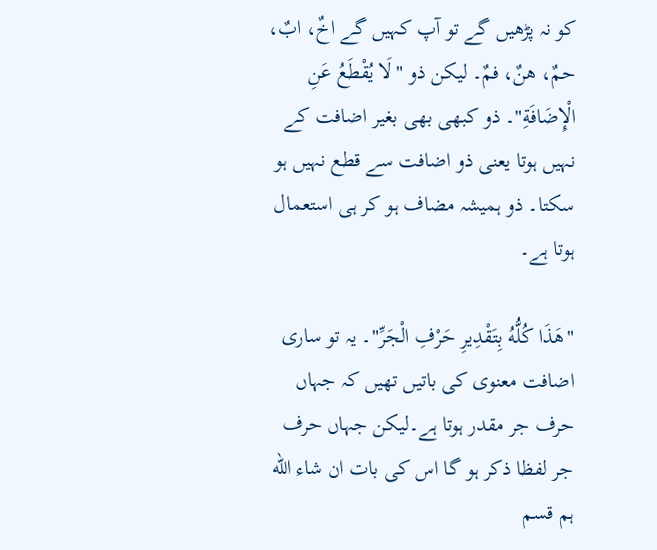کو نہ پڑھیں گے تو آپ کہیں گے اخٌ، ابٌ، حمٌ، هنٌ، فمٌ۔ لیکن ذو "لَا يُقْطَعُ عَنِ الْإِضَافَةِ"۔ ذو کبھی بھی بغیر اضافت کے نہیں ہوتا یعنی ذو اضافت سے قطع نہیں ہو سکتا۔ ذو ہمیشہ مضاف ہو کر ہی استعمال ہوتا ہے۔

"هَذَا كُلُّهُ بِتَقْدِيرِ حَرْفِ الْجَرِّ"۔ یہ تو ساری اضافت معنوی کی باتیں تھیں کہ جہاں حرف جر مقدر ہوتا ہے۔لیکن جہاں حرف جر لفظا ذکر ہو گا اس کی بات ان شاء الله ہم قسم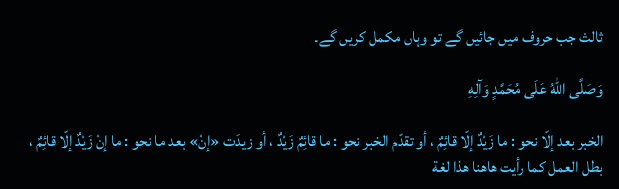ثالث جب حروف میں جائیں گے تو وہاں مکمل کریں گے۔

وَصَلَّى اللهُ عَلَى مُحَمَّدٍ وَآلِهِ

الخبر بعد إلّا نحو : ما زَيْدٌ إلّا قائِمٌ ، أو تقدّم الخبر نحو : ما قائِمٌ زَيْدٌ ، أو زيدَت «إنْ» بعد ما نحو : ما إنْ زَيْدٌ إلّا قائِمٌ ، بطل العمل كما رأيت هاهنا هذا لغة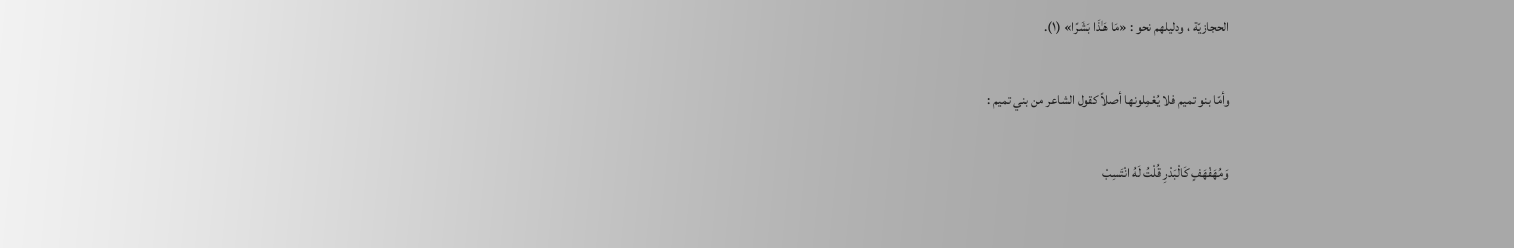الحجازيّة ، ودليلهم نحو : «مَا هَـٰذَا بَشَرًا» (١).

وأمّا بنو تميم فلا يُعْمِلونها أصلاً كقول الشاعر من بني تميم :

وَمُهَفْهَفٍ كَالْبَدْرِ قُلْتُ لَهُ انْتَسِبْ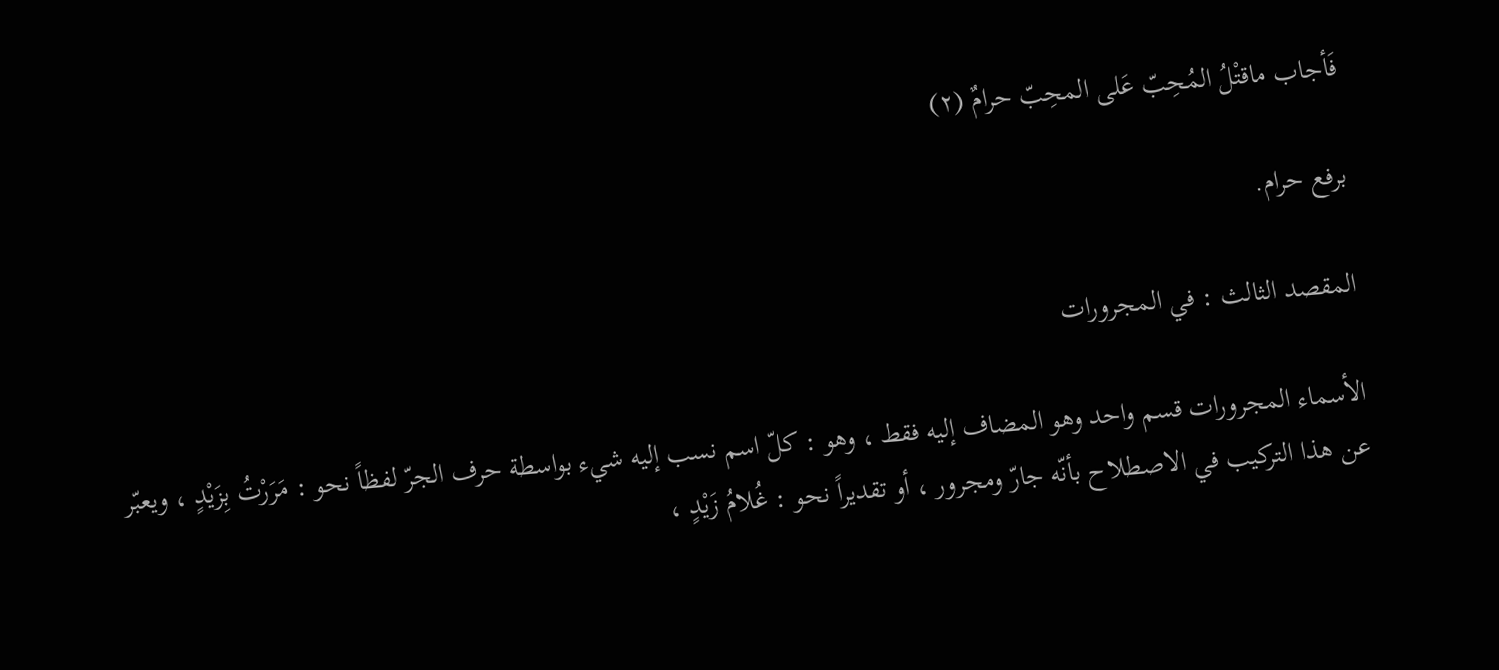فَأجاب ماقتْلُ المُحِبّ عَلى المحِبّ حرامٌ (٢)

برفع حرام.

المقصد الثالث : في المجرورات

الأسماء المجرورات قسم واحد وهو المضاف إليه فقط ، وهو : كلّ اسم نسب إليه شيء بواسطة حرف الجرّ لفظاً نحو : مَرَرْتُ بِزَيْدٍ ، ويعبّر عن هذا التركيب في الاصطلاح بأنّه جارّ ومجرور ، أو تقديراً نحو : غُلامُ زَيْدٍ ،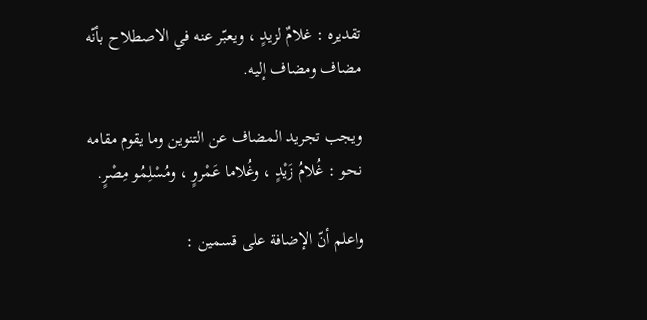تقديره : غلامٌ لزيدٍ ، ويعبّر عنه في الاصطلاح بأنّه مضاف ومضاف إليه.

ويجب تجريد المضاف عن التنوين وما يقوم مقامه نحو : غُلامُ زَيْدٍ ، وغُلاما عَمْروٍ ، ومُسْلِمُو مِصْرٍ.

واعلم أنّ الإضافة على قسمين :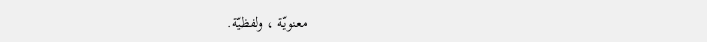معنويّة ، ولفظيّة.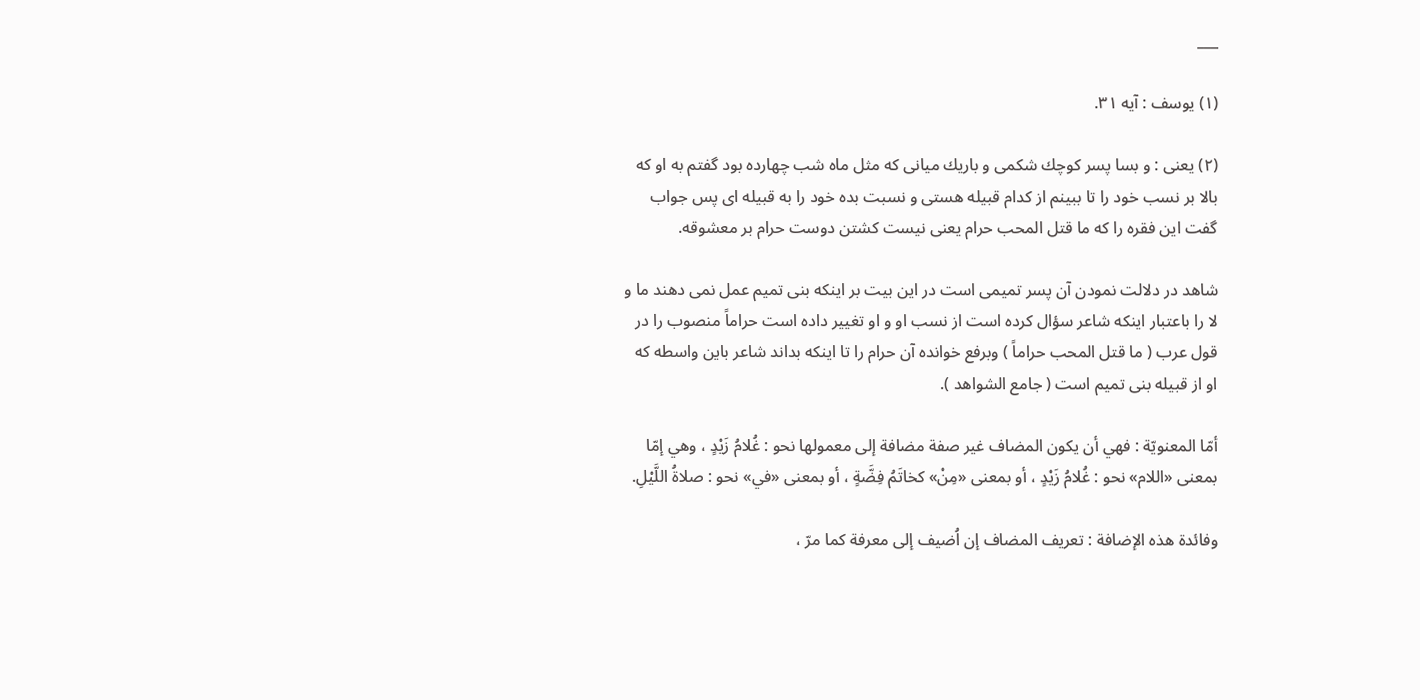___

(١) يوسف : آيه ٣١.

(٢) يعنى : و بسا پسر كوچك شكمى و باريك ميانى كه مثل ماه شب چهارده بود گفتم به او كه بالا بر نسب خود را تا ببينم از كدام قبيله هستى و نسبت بده خود را به قبيله اى پس جواب گفت اين فقره را كه ما قتل المحب حرام يعنى نيست كشتن دوست حرام بر معشوقه.

شاهد در دلالت نمودن آن پسر تميمى است در اين بيت بر اينكه بنى تميم عمل نمى دهند ما و لا را باعتبار اينكه شاعر سؤال كرده است از نسب او و او تغيير داده است حراماً منصوب را در قول عرب ( ما قتل المحب حراماً ) وبرفع خوانده آن حرام را تا اينكه بداند شاعر باين واسطه كه او از قبيله بنى تميم است ( جامع الشواهد ).

أمّا المعنويّة : فهي أن يكون المضاف غير صفة مضافة إلى معمولها نحو : غُلامُ زَيْدٍ ، وهي إمّا بمعنى «اللام» نحو : غُلامُ زَيْدٍ ، أو بمعنى «مِنْ» كخاتَمُ فِضَّةٍ ، أو بمعنى «في» نحو : صلاةُ اللَّيْلِ.

وفائدة هذه الإضافة : تعريف المضاف إن اُضيف إلى معرفة كما مرّ ،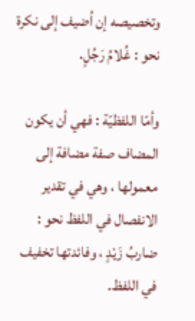وتخصيصه إن اُضيف إلى نكرة نحو : غُلامُ رَجُلٍ.

وأمّا اللفظيّة : فهي أن يكون المضاف صفة مضافة إلى معمولها ، وهي في تقدير الانفصال في اللفظ نحو : ضاربُ زَيْدٍ ، وفائدتها تخفيف في اللفظ.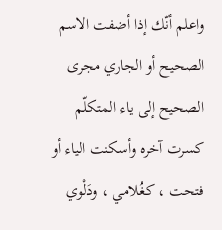واعلم أنّك إذا أضفت الاسم الصحيح أو الجاري مجرى الصحيح إلى ياء المتكلّم كسرت آخره وأسكنت الياء أو فتحت ، كغُلامي ، ودَلْوي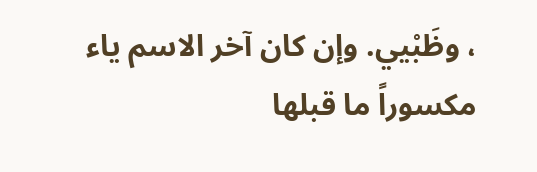، وظَبْيي. وإن كان آخر الاسم ياء مكسوراً ما قبلها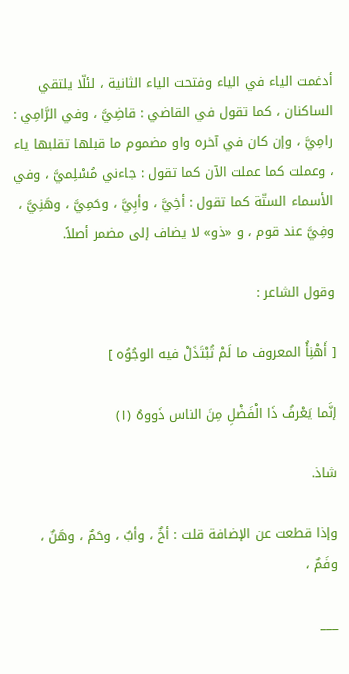أدغمت الياء في الياء وفتحت الياء الثانية ، لئلّا يلتقي الساكنان ، كما تقول في القاضي : قاضِيَّ ، وفي الرَّامِي : رامِيَّ ، وإن كان في آخره واو مضموم ما قبلها تقلبها ياء ، وعملت كما عملت الآن كما تقول : جاءني مُسْلِميَّ ، وفي الأسماء الستّة كما تقول : أخِيَّ ، وأبِيَّ ، وحَمِيَّ ، وهَنِيَّ ، وفِيَّ عند قوم ، و «ذو» لا يضاف إلى مضمر أصلاً.

وقول الشاعر :

[ أَهْنِأُ المعروف ما لَمْ تُبْتَذَلْ فيه الوجُوُه ]

إنَّما يَعْرفُ ذَا الْفَضْلِ مِنَ الناس ذَووهُ (١)

شاذ.

وإذا قطعت عن الإضافة قلت : أخٌ ، وأبٌ ، وحَمٌ ، وهَنٌ ، وفَمٌ ،

___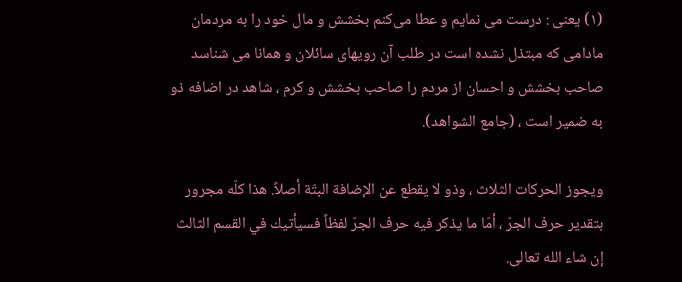(١) يعنى : درست مى نمايم و عطا مى‌كنم بخشش و مال خود را به مردمان مادامى كه مبتذل نشده است در طلب آن رويهاى سائلان و همانا مى شناسد صاحب بخشش و احسان از مردم را صاحب بخشش و كرم ، شاهد در اضافه ذو به ضمير است ، (جامع الشواهد).

ويجوز الحركات الثلاث ، وذو لا يقطع عن الإضافة البتّة أصلاً. هذا كلّه مجرور بتقدير حرف الجرّ ، أمّا ما يذكر فيه حرف الجرّ لفظاً فسيأتيك في القسم الثالث إن شاء الله تعالى.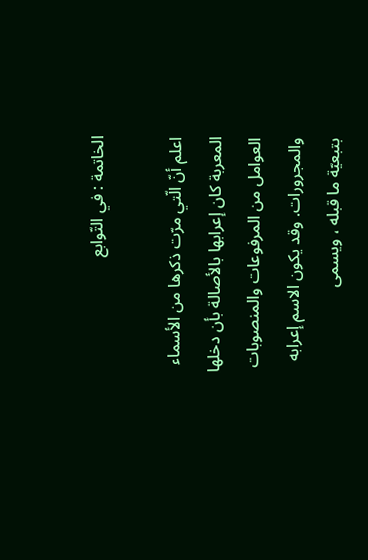الخاتمة : في التّوابع

اعلم أنّ الّتي مرّت ذكرها من الأسماء المعربة كان إعرابها بالأصالة بأن دخلها العوامل من المرفوعات والمنصوبات والمجرورات. وقد يكون الاسم إعرابه بتبعيّة ما قبله ، ويسمى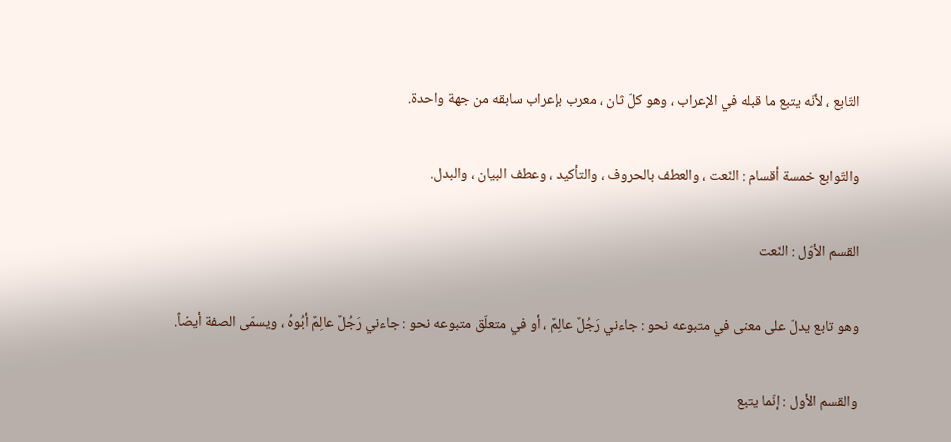التّابع ، لأنّه يتبع ما قبله في الإعراب ، وهو كلّ ثان ، معرب بإعراب سابقه من جهة واحدة.

والتّوابع خمسة أقسام : النّعت ، والعطف بالحروف ، والتأكيد ، وعطف البيان ، والبدل.

القسم الأوّل : النّعت

وهو تابع يدلّ على معنى في متبوعه نحو : جاءني رَجُلٌ عالِمٌ ، أو في متعلّق متبوعه نحو : جاءني رَجُلٌ عالِمٌ أبُوهُ ، ويسمّى الصفة أيضاً.

والقسم الأول : إنّما يتبع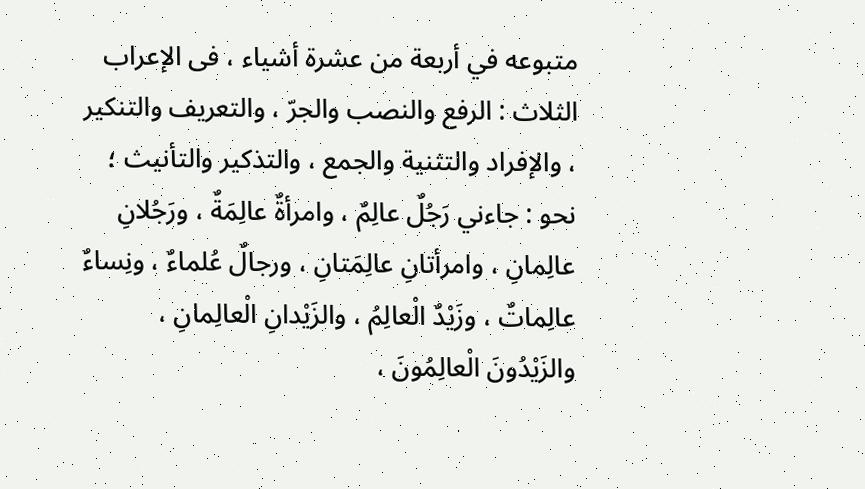متبوعه في أربعة من عشرة أشياء ، فى الإعراب الثلاث : الرفع والنصب والجرّ ، والتعريف والتنكير ، والإفراد والتثنية والجمع ، والتذكير والتأنيث ؛ نحو : جاءني رَجُلٌ عالِمٌ ، وامرأةٌ عالِمَةٌ ، ورَجُلانِ عالِمانِ ، وامرأتانِ عالِمَتانِ ، ورجالٌ عُلماءٌ ، ونِساءٌ عالِماتٌ ، وزَيْدٌ الْعالِمُ ، والزَيْدانِ الْعالِمانِ ، والزَيْدُونَ الْعالِمُونَ ،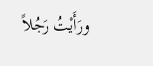ورَأَيْتُ رَجُلاً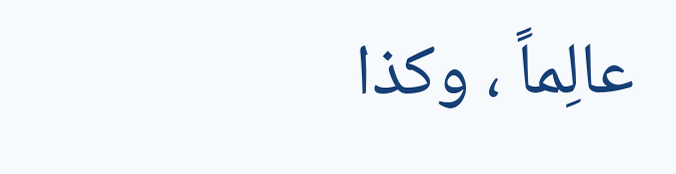عالِماً ، وكذا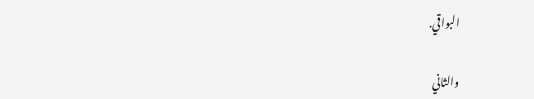البواقي.

والثاني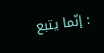: إنّما يتبع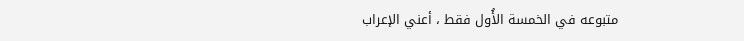متبوعه في الخمسة الأُول فقط ، أعني الإعراب